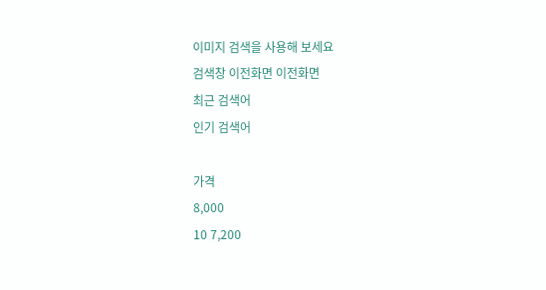이미지 검색을 사용해 보세요
검색창 이전화면 이전화면
최근 검색어
인기 검색어

가격
8,000
10 7,200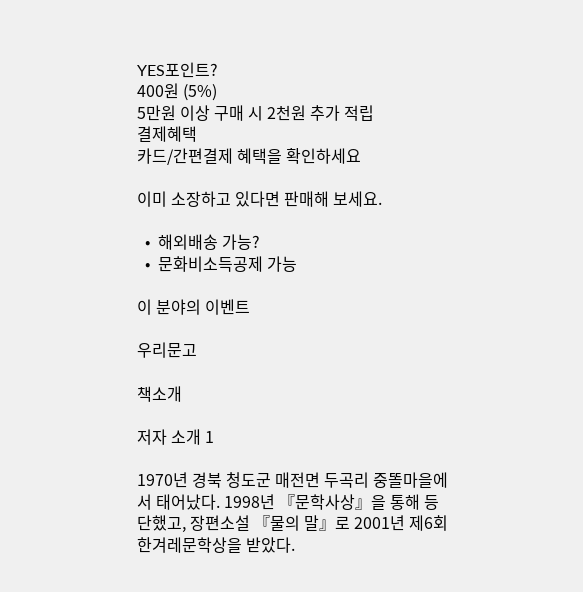YES포인트?
400원 (5%)
5만원 이상 구매 시 2천원 추가 적립
결제혜택
카드/간편결제 혜택을 확인하세요

이미 소장하고 있다면 판매해 보세요.

  •  해외배송 가능?
  •  문화비소득공제 가능

이 분야의 이벤트

우리문고

책소개

저자 소개 1

1970년 경북 청도군 매전면 두곡리 중똘마을에서 태어났다. 1998년 『문학사상』을 통해 등단했고, 장편소설 『물의 말』로 2001년 제6회 한겨레문학상을 받았다.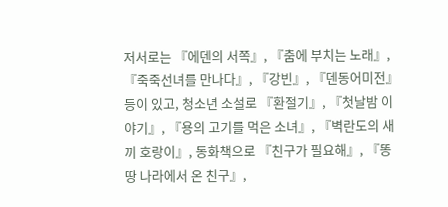저서로는 『에덴의 서쪽』, 『춤에 부치는 노래』, 『죽죽선녀를 만나다』, 『강빈』, 『덴동어미전』 등이 있고, 청소년 소설로 『환절기』, 『첫날밤 이야기』, 『용의 고기를 먹은 소녀』, 『벽란도의 새끼 호랑이』, 동화책으로 『친구가 필요해』, 『똥 땅 나라에서 온 친구』,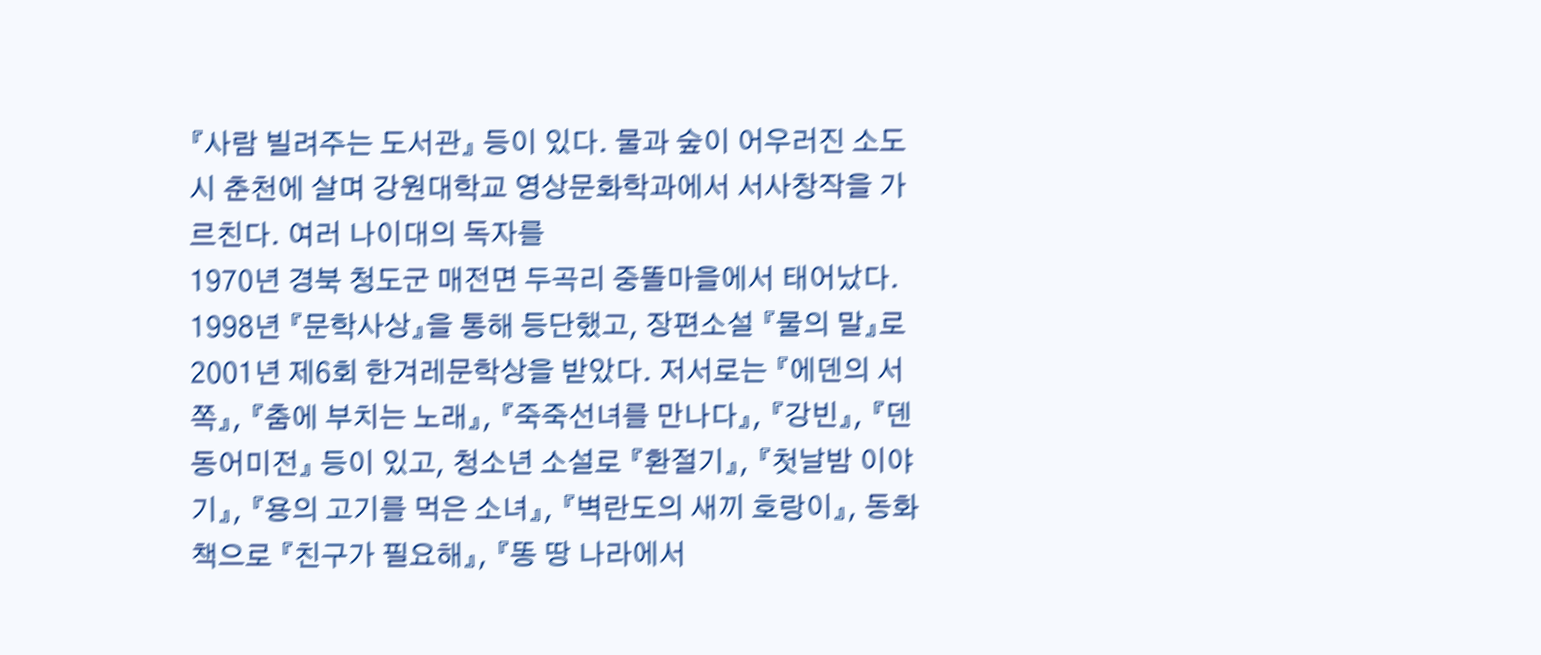『사람 빌려주는 도서관』 등이 있다. 물과 숲이 어우러진 소도시 춘천에 살며 강원대학교 영상문화학과에서 서사창작을 가르친다. 여러 나이대의 독자를
1970년 경북 청도군 매전면 두곡리 중똘마을에서 태어났다. 1998년 『문학사상』을 통해 등단했고, 장편소설 『물의 말』로 2001년 제6회 한겨레문학상을 받았다. 저서로는 『에덴의 서쪽』, 『춤에 부치는 노래』, 『죽죽선녀를 만나다』, 『강빈』, 『덴동어미전』 등이 있고, 청소년 소설로 『환절기』, 『첫날밤 이야기』, 『용의 고기를 먹은 소녀』, 『벽란도의 새끼 호랑이』, 동화책으로 『친구가 필요해』, 『똥 땅 나라에서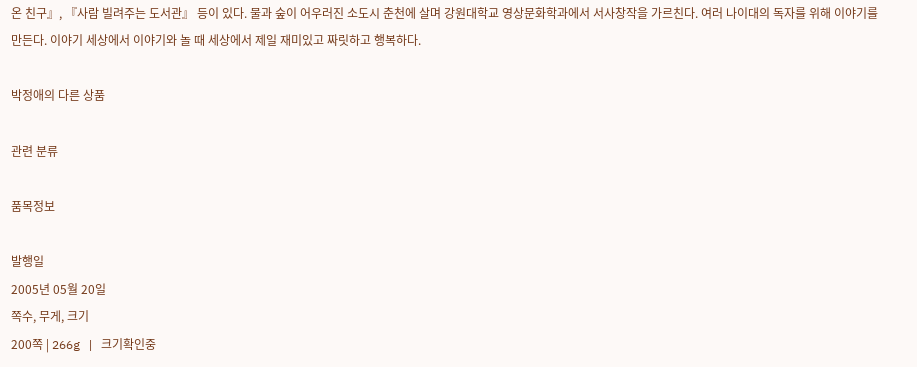온 친구』, 『사람 빌려주는 도서관』 등이 있다. 물과 숲이 어우러진 소도시 춘천에 살며 강원대학교 영상문화학과에서 서사창작을 가르친다. 여러 나이대의 독자를 위해 이야기를 만든다. 이야기 세상에서 이야기와 놀 때 세상에서 제일 재미있고 짜릿하고 행복하다.

박정애의 다른 상품

관련 분류

품목정보

발행일
2005년 05월 20일
쪽수, 무게, 크기
200쪽 | 266g | 크기확인중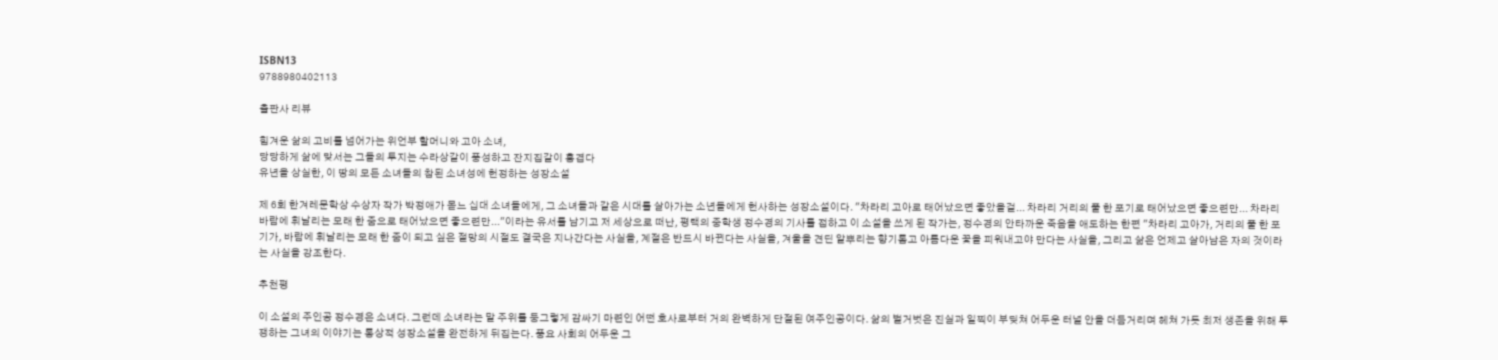ISBN13
9788980402113

출판사 리뷰

힘겨운 삶의 고비를 넘어가는 위언부 할머니와 고아 소녀,
당당하게 삶에 맞서는 그들의 투지는 수라상같이 풍성하고 잔지집같이 흥겹다
유년을 상실한, 이 땅의 모든 소녀들의 참된 소녀성에 헌정하는 성장소설

제 6회 한겨레문학상 수상자 작가 박정애가 몯느 십대 소녀들에게, 그 소녀들과 같은 시대를 살아가는 소년들에게 헌사하는 성장소설이다. "차라리 고아로 태어났으면 좋았을걸... 차라리 거리의 풀 한 포기로 태어났으면 좋으련만... 차라리 바람에 휘날리는 모래 한 줌으로 태어났으면 좋으련만..."이라는 유서를 남기고 저 세상으로 떠난, 평택의 중학생 정수경의 기사를 접하고 이 소설을 쓰게 된 작가는, 정수경의 안타까운 죽음을 애도하는 한편 "차라리 고아가, 거리의 풀 한 포기가, 바람에 휘날리는 모래 한 줌이 되고 싶은 절망의 시절도 결국은 지나간다는 사실을, 계절은 반드시 바뀐다는 사실을, 겨울을 견딘 알뿌리는 향기롭고 아름다운 꽃을 피워내고야 만다는 사실을, 그리고 삶은 언제고 살아남은 자의 것이라는 사실을 강조한다.

추천평

이 소설의 주인공 정수경은 소녀다. 그런데 소녀라는 말 주위를 둥그렇게 감싸기 마련인 어떤 호사로부터 거의 완벽하게 단절된 여주인공이다. 삶의 벌거벗은 진실과 일찍이 부딪쳐 어두운 터널 안을 더듬거리며 헤쳐 가듯 최저 생존을 위해 투쟁하는 그녀의 이야기는 통상적 성장소설을 완전하게 뒤집는다. 풍요 사회의 어두운 그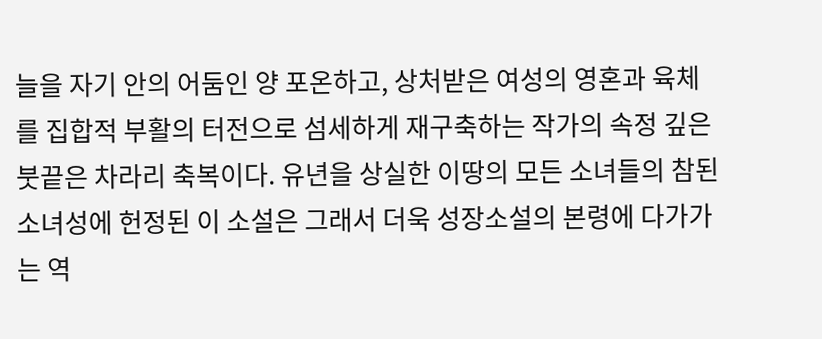늘을 자기 안의 어둠인 양 포온하고, 상처받은 여성의 영혼과 육체를 집합적 부활의 터전으로 섬세하게 재구축하는 작가의 속정 깊은 붓끝은 차라리 축복이다. 유년을 상실한 이땅의 모든 소녀들의 참된 소녀성에 헌정된 이 소설은 그래서 더욱 성장소설의 본령에 다가가는 역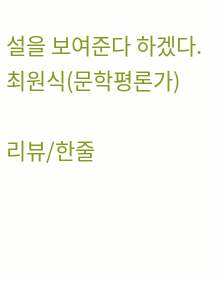설을 보여준다 하겠다.
최원식(문학평론가)

리뷰/한줄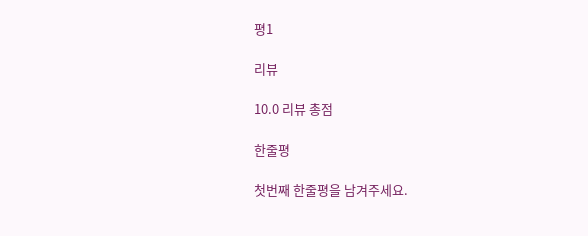평1

리뷰

10.0 리뷰 총점

한줄평

첫번째 한줄평을 남겨주세요.